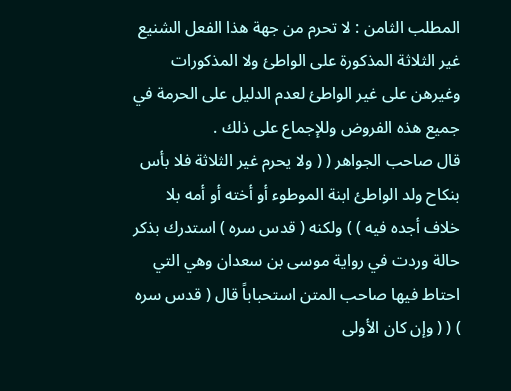المطلب الثامن : لا تحرم من جهة هذا الفعل الشنيع غير الثلاثة المذكورة على الواطئ ولا المذكورات وغيرهن على غير الواطئ لعدم الدليل على الحرمة في جميع هذه الفروض وللإجماع على ذلك .
قال صاحب الجواهر ( ( ولا يحرم غير الثلاثة فلا بأس بنكاح ولد الواطئ ابنة الموطوء أو أخته أو أمه بلا خلاف أجده فيه ) ) ولكنه ( قدس سره ) استدرك بذكر حالة وردت في رواية موسى بن سعدان وهي التي احتاط فيها صاحب المتن استحباباً قال ( قدس سره ) ( ( وإن كان الأولى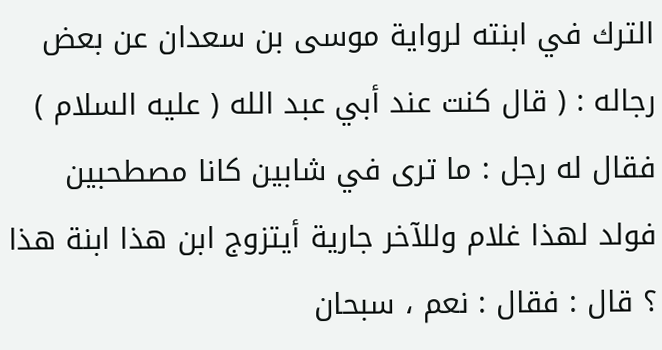الترك في ابنته لرواية موسى بن سعدان عن بعض رجاله : ( قال كنت عند أبي عبد الله ( عليه السلام ) فقال له رجل : ما ترى في شابين كانا مصطحبين فولد لهذا غلام وللآخر جارية أيتزوج ابن هذا ابنة هذا ؟ قال : فقال : نعم ، سبحان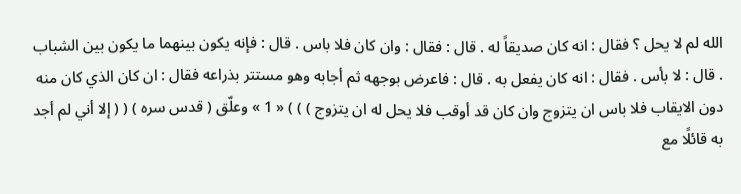الله لم لا يحل ؟ فقال : انه كان صديقاً له . قال : فقال : وان كان فلا باس . قال : فإنه يكون بينهما ما يكون بين الشباب . قال : لا بأس . فقال : انه كان يفعل به . قال : فاعرض بوجهه ثم أجابه وهو مستتر بذراعه فقال : ان كان الذي كان منه دون الايقاب فلا باس ان يتزوج وان كان قد أوقب فلا يحل له ان يتزوج ) ) ) « 1 » وعلّق ( قدس سره ) ( ( إلا أني لم أجد به قائلًا مع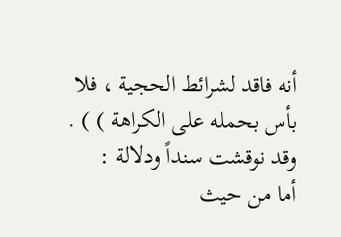أنه فاقد لشرائط الحجية ، فلا بأس بحمله على الكراهة ) ) .
وقد نوقشت سنداً ودلالة :
أما من حيث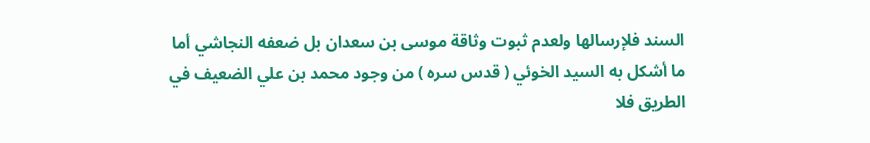السند فلإرسالها ولعدم ثبوت وثاقة موسى بن سعدان بل ضعفه النجاشي أما ما أشكل به السيد الخوئي ( قدس سره ) من وجود محمد بن علي الضعيف في الطريق فلا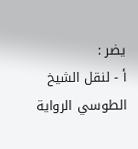يضر :
أ - لنقل الشيخ الطوسي الرواية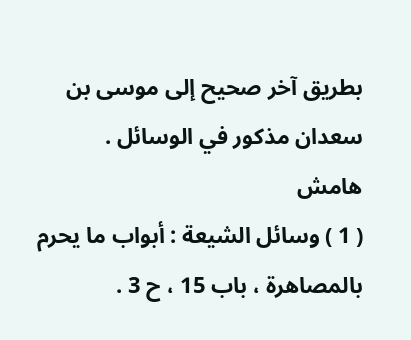بطريق آخر صحيح إلى موسى بن سعدان مذكور في الوسائل .
هامش
( 1 ) وسائل الشيعة : أبواب ما يحرم بالمصاهرة ، باب 15 ، ح 3 .